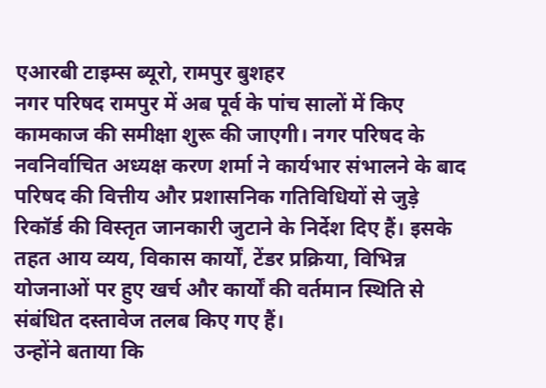एआरबी टाइम्स ब्यूरो, रामपुर बुशहर
नगर परिषद रामपुर में अब पूर्व के पांच सालों में किए कामकाज की समीक्षा शुरू की जाएगी। नगर परिषद के नवनिर्वाचित अध्यक्ष करण शर्मा ने कार्यभार संभालने के बाद परिषद की वित्तीय और प्रशासनिक गतिविधियों से जुड़े रिकॉर्ड की विस्तृत जानकारी जुटाने के निर्देश दिए हैं। इसके तहत आय व्यय, विकास कार्यों, टेंडर प्रक्रिया, विभिन्न योजनाओं पर हुए खर्च और कार्यों की वर्तमान स्थिति से संबंधित दस्तावेज तलब किए गए हैं।
उन्होंने बताया कि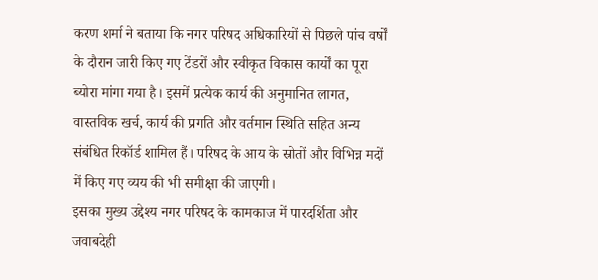करण शर्मा ने बताया कि नगर परिषद अधिकारियों से पिछले पांच वर्षों के दौरान जारी किए गए टेंडरों और स्वीकृत विकास कार्यों का पूरा ब्योरा मांगा गया है। इसमें प्रत्येक कार्य की अनुमानित लागत, वास्तविक खर्च, कार्य की प्रगति और वर्तमान स्थिति सहित अन्य संबंधित रिकॉर्ड शामिल हैं। परिषद के आय के स्रोतों और विभिन्न मदों में किए गए व्यय की भी समीक्षा की जाएगी।
इसका मुख्य उद्देश्य नगर परिषद के कामकाज में पारदर्शिता और जवाबदेही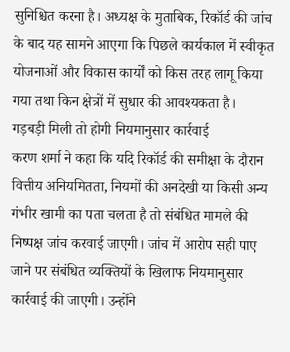सुनिश्चित करना है। अध्यक्ष के मुताबिक, रिकॉर्ड की जांच के बाद यह सामने आएगा कि पिछले कार्यकाल में स्वीकृत योजनाओं और विकास कार्यों को किस तरह लागू किया गया तथा किन क्षेत्रों में सुधार की आवश्यकता है।
गड़बड़ी मिली तो होगी नियमानुसार कार्रवाई
करण शर्मा ने कहा कि यदि रिकॉर्ड की समीक्षा के दौरान वित्तीय अनियमितता, नियमों की अनदेखी या किसी अन्य गंभीर खामी का पता चलता है तो संबंधित मामले की निष्पक्ष जांच करवाई जाएगी। जांच में आरोप सही पाए जाने पर संबंधित व्यक्तियों के खिलाफ नियमानुसार कार्रवाई की जाएगी। उन्होंने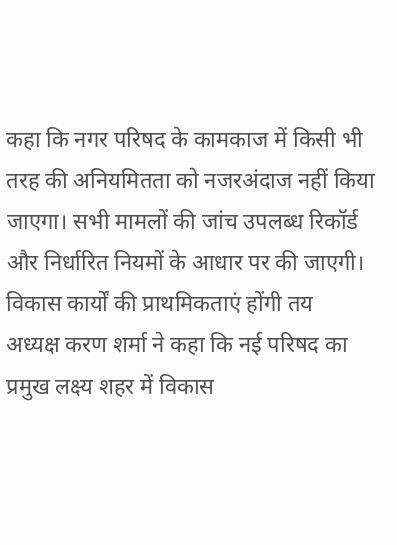कहा कि नगर परिषद के कामकाज में किसी भी तरह की अनियमितता को नजरअंदाज नहीं किया जाएगा। सभी मामलों की जांच उपलब्ध रिकॉर्ड और निर्धारित नियमों के आधार पर की जाएगी।
विकास कार्यों की प्राथमिकताएं होंगी तय
अध्यक्ष करण शर्मा ने कहा कि नई परिषद का प्रमुख लक्ष्य शहर में विकास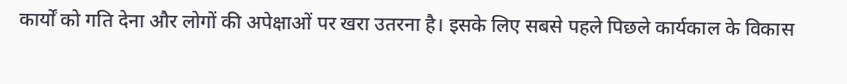कार्यों को गति देना और लोगों की अपेक्षाओं पर खरा उतरना है। इसके लिए सबसे पहले पिछले कार्यकाल के विकास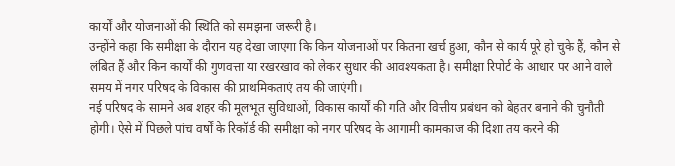कार्यों और योजनाओं की स्थिति को समझना जरूरी है।
उन्होंने कहा कि समीक्षा के दौरान यह देखा जाएगा कि किन योजनाओं पर कितना खर्च हुआ, कौन से कार्य पूरे हो चुके हैं, कौन से लंबित हैं और किन कार्यों की गुणवत्ता या रखरखाव को लेकर सुधार की आवश्यकता है। समीक्षा रिपोर्ट के आधार पर आने वाले समय में नगर परिषद के विकास की प्राथमिकताएं तय की जाएंगी।
नई परिषद के सामने अब शहर की मूलभूत सुविधाओं, विकास कार्यों की गति और वित्तीय प्रबंधन को बेहतर बनाने की चुनौती होगी। ऐसे में पिछले पांच वर्षों के रिकॉर्ड की समीक्षा को नगर परिषद के आगामी कामकाज की दिशा तय करने की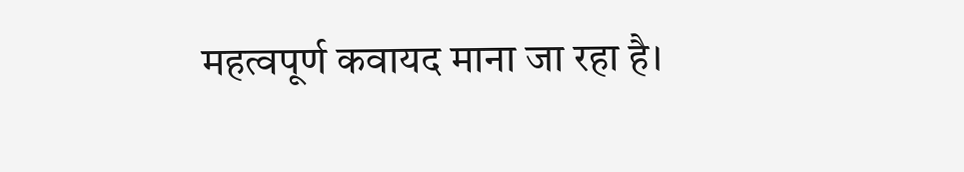महत्वपूर्ण कवायद माना जा रहा है।